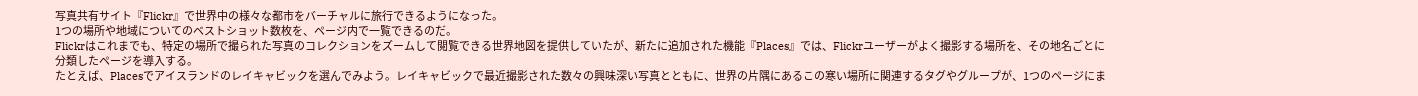写真共有サイト『Flickr』で世界中の様々な都市をバーチャルに旅行できるようになった。
1つの場所や地域についてのベストショット数枚を、ページ内で一覧できるのだ。
Flickrはこれまでも、特定の場所で撮られた写真のコレクションをズームして閲覧できる世界地図を提供していたが、新たに追加された機能『Places』では、Flickrユーザーがよく撮影する場所を、その地名ごとに分類したページを導入する。
たとえば、Placesでアイスランドのレイキャビックを選んでみよう。レイキャビックで最近撮影された数々の興味深い写真とともに、世界の片隅にあるこの寒い場所に関連するタグやグループが、1つのページにま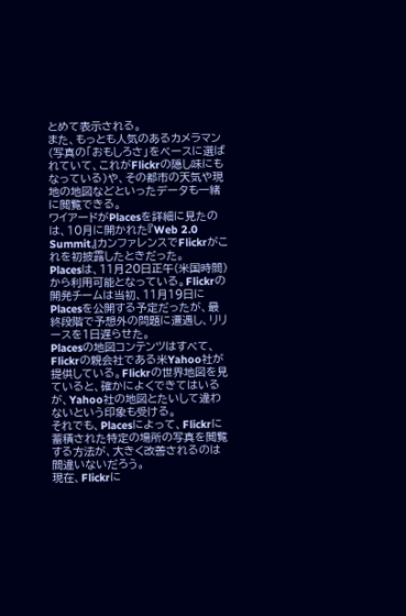とめて表示される。
また、もっとも人気のあるカメラマン(写真の「おもしろさ」をベースに選ばれていて、これがFlickrの隠し味にもなっている)や、その都市の天気や現地の地図などといったデータも一緒に閲覧できる。
ワイアードがPlacesを詳細に見たのは、10月に開かれた『Web 2.0 Summit』カンファレンスでFlickrがこれを初披露したときだった。
Placesは、11月20日正午(米国時間)から利用可能となっている。Flickrの開発チームは当初、11月19日にPlacesを公開する予定だったが、最終段階で予想外の問題に遭遇し、リリースを1日遅らせた。
Placesの地図コンテンツはすべて、Flickrの親会社である米Yahoo社が提供している。Flickrの世界地図を見ていると、確かによくできてはいるが、Yahoo社の地図とたいして違わないという印象も受ける。
それでも、Placesによって、Flickrに蓄積された特定の場所の写真を閲覧する方法が、大きく改善されるのは間違いないだろう。
現在、Flickrに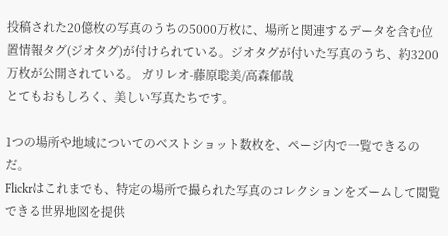投稿された20億枚の写真のうちの5000万枚に、場所と関連するデータを含む位置情報タグ(ジオタグ)が付けられている。ジオタグが付いた写真のうち、約3200万枚が公開されている。 ガリレオ-藤原聡美/高森郁哉
とてもおもしろく、美しい写真たちです。

1つの場所や地域についてのベストショット数枚を、ページ内で一覧できるのだ。
Flickrはこれまでも、特定の場所で撮られた写真のコレクションをズームして閲覧できる世界地図を提供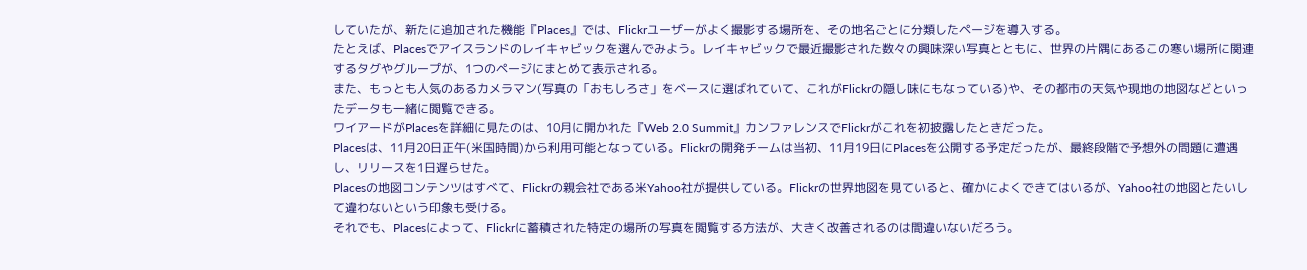していたが、新たに追加された機能『Places』では、Flickrユーザーがよく撮影する場所を、その地名ごとに分類したページを導入する。
たとえば、Placesでアイスランドのレイキャビックを選んでみよう。レイキャビックで最近撮影された数々の興味深い写真とともに、世界の片隅にあるこの寒い場所に関連するタグやグループが、1つのページにまとめて表示される。
また、もっとも人気のあるカメラマン(写真の「おもしろさ」をベースに選ばれていて、これがFlickrの隠し味にもなっている)や、その都市の天気や現地の地図などといったデータも一緒に閲覧できる。
ワイアードがPlacesを詳細に見たのは、10月に開かれた『Web 2.0 Summit』カンファレンスでFlickrがこれを初披露したときだった。
Placesは、11月20日正午(米国時間)から利用可能となっている。Flickrの開発チームは当初、11月19日にPlacesを公開する予定だったが、最終段階で予想外の問題に遭遇し、リリースを1日遅らせた。
Placesの地図コンテンツはすべて、Flickrの親会社である米Yahoo社が提供している。Flickrの世界地図を見ていると、確かによくできてはいるが、Yahoo社の地図とたいして違わないという印象も受ける。
それでも、Placesによって、Flickrに蓄積された特定の場所の写真を閲覧する方法が、大きく改善されるのは間違いないだろう。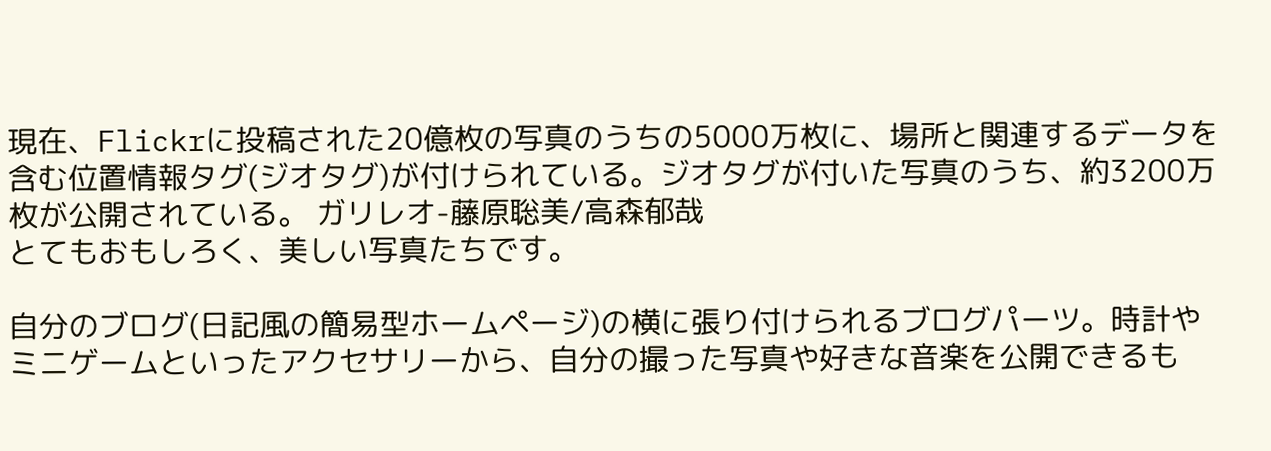現在、Flickrに投稿された20億枚の写真のうちの5000万枚に、場所と関連するデータを含む位置情報タグ(ジオタグ)が付けられている。ジオタグが付いた写真のうち、約3200万枚が公開されている。 ガリレオ-藤原聡美/高森郁哉
とてもおもしろく、美しい写真たちです。

自分のブログ(日記風の簡易型ホームページ)の横に張り付けられるブログパーツ。時計やミニゲームといったアクセサリーから、自分の撮った写真や好きな音楽を公開できるも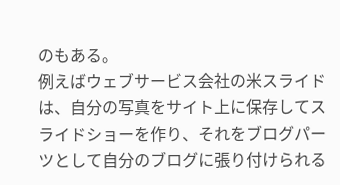のもある。
例えばウェブサービス会社の米スライドは、自分の写真をサイト上に保存してスライドショーを作り、それをブログパーツとして自分のブログに張り付けられる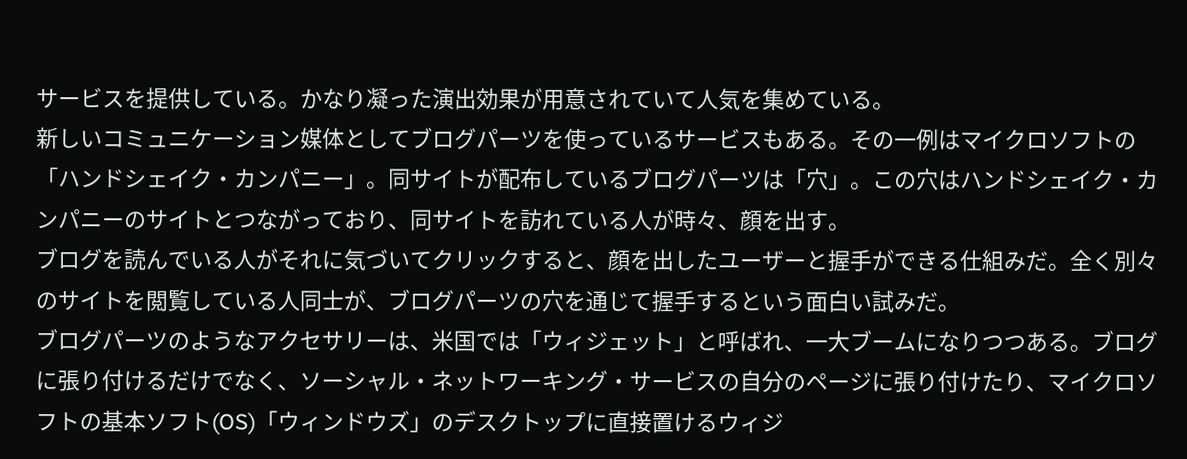サービスを提供している。かなり凝った演出効果が用意されていて人気を集めている。
新しいコミュニケーション媒体としてブログパーツを使っているサービスもある。その一例はマイクロソフトの「ハンドシェイク・カンパニー」。同サイトが配布しているブログパーツは「穴」。この穴はハンドシェイク・カンパニーのサイトとつながっており、同サイトを訪れている人が時々、顔を出す。
ブログを読んでいる人がそれに気づいてクリックすると、顔を出したユーザーと握手ができる仕組みだ。全く別々のサイトを閲覧している人同士が、ブログパーツの穴を通じて握手するという面白い試みだ。
ブログパーツのようなアクセサリーは、米国では「ウィジェット」と呼ばれ、一大ブームになりつつある。ブログに張り付けるだけでなく、ソーシャル・ネットワーキング・サービスの自分のページに張り付けたり、マイクロソフトの基本ソフト(OS)「ウィンドウズ」のデスクトップに直接置けるウィジ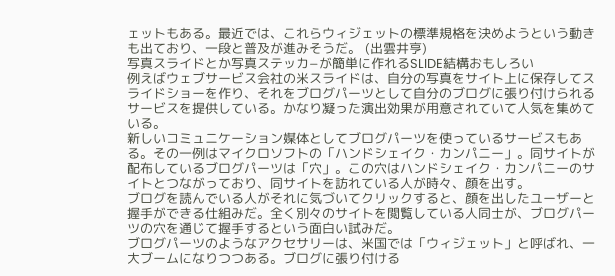ェットもある。最近では、これらウィジェットの標準規格を決めようという動きも出ており、一段と普及が進みそうだ。 (出雲井亨)
写真スライドとか写真ステッカ−が簡単に作れるSLIDE結構おもしろい
例えばウェブサービス会社の米スライドは、自分の写真をサイト上に保存してスライドショーを作り、それをブログパーツとして自分のブログに張り付けられるサービスを提供している。かなり凝った演出効果が用意されていて人気を集めている。
新しいコミュニケーション媒体としてブログパーツを使っているサービスもある。その一例はマイクロソフトの「ハンドシェイク・カンパニー」。同サイトが配布しているブログパーツは「穴」。この穴はハンドシェイク・カンパニーのサイトとつながっており、同サイトを訪れている人が時々、顔を出す。
ブログを読んでいる人がそれに気づいてクリックすると、顔を出したユーザーと握手ができる仕組みだ。全く別々のサイトを閲覧している人同士が、ブログパーツの穴を通じて握手するという面白い試みだ。
ブログパーツのようなアクセサリーは、米国では「ウィジェット」と呼ばれ、一大ブームになりつつある。ブログに張り付ける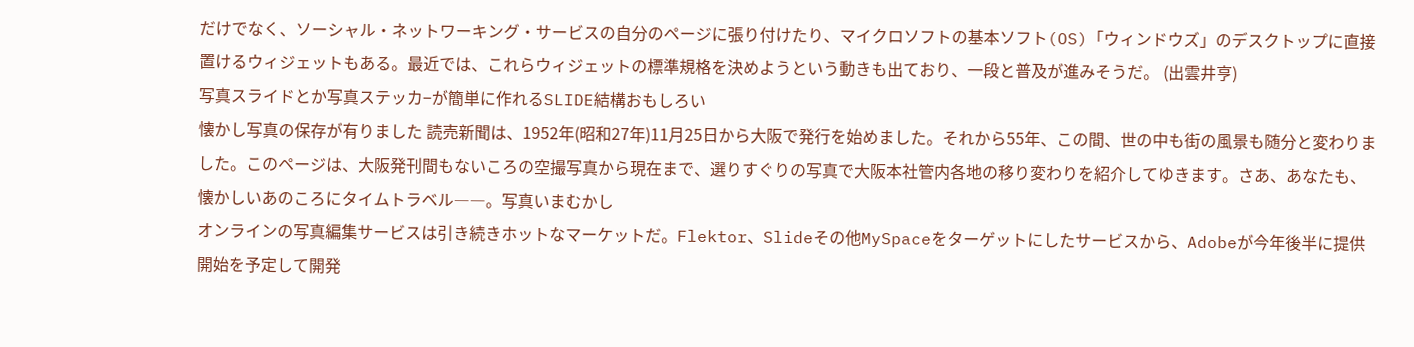だけでなく、ソーシャル・ネットワーキング・サービスの自分のページに張り付けたり、マイクロソフトの基本ソフト(OS)「ウィンドウズ」のデスクトップに直接置けるウィジェットもある。最近では、これらウィジェットの標準規格を決めようという動きも出ており、一段と普及が進みそうだ。 (出雲井亨)
写真スライドとか写真ステッカ−が簡単に作れるSLIDE結構おもしろい
懐かし写真の保存が有りました 読売新聞は、1952年(昭和27年)11月25日から大阪で発行を始めました。それから55年、この間、世の中も街の風景も随分と変わりました。このページは、大阪発刊間もないころの空撮写真から現在まで、選りすぐりの写真で大阪本社管内各地の移り変わりを紹介してゆきます。さあ、あなたも、懐かしいあのころにタイムトラベル――。写真いまむかし
オンラインの写真編集サービスは引き続きホットなマーケットだ。Flektor、Slideその他MySpaceをターゲットにしたサービスから、Adobeが今年後半に提供開始を予定して開発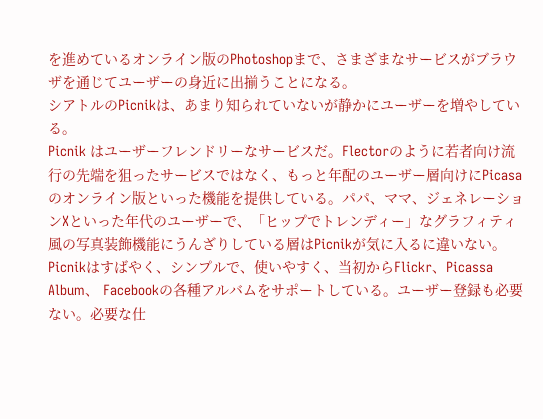を進めているオンライン版のPhotoshopまで、さまざまなサービスがブラウザを通じてユーザーの身近に出揃うことになる。
シアトルのPicnikは、あまり知られていないが静かにユーザーを増やしている。
Picnik はユーザーフレンドリーなサービスだ。Flectorのように若者向け流行の先端を狙ったサービスではなく、もっと年配のユーザー層向けにPicasaのオンライン版といった機能を提供している。パパ、ママ、ジェネレーションXといった年代のユーザーで、「ヒップでトレンディー」なグラフィティ風の写真装飾機能にうんざりしている層はPicnikが気に入るに違いない。
Picnikはすばやく、シンプルで、使いやすく、当初からFlickr、Picassa Album、 Facebookの各種アルバムをサポートしている。ユーザー登録も必要ない。必要な仕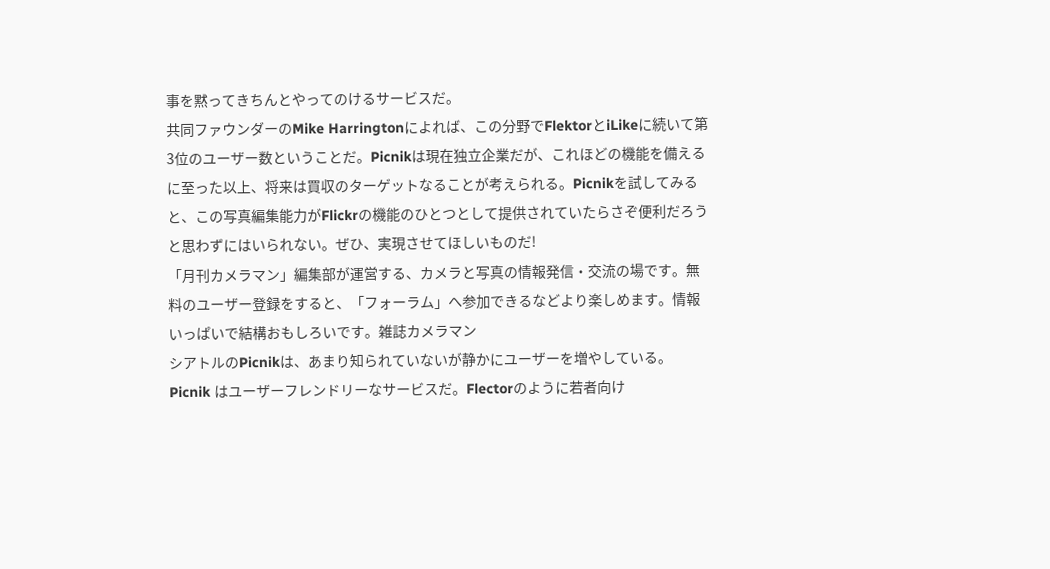事を黙ってきちんとやってのけるサービスだ。
共同ファウンダーのMike Harringtonによれば、この分野でFlektorとiLikeに続いて第3位のユーザー数ということだ。Picnikは現在独立企業だが、これほどの機能を備えるに至った以上、将来は買収のターゲットなることが考えられる。Picnikを試してみると、この写真編集能力がFlickrの機能のひとつとして提供されていたらさぞ便利だろうと思わずにはいられない。ぜひ、実現させてほしいものだ!
「月刊カメラマン」編集部が運営する、カメラと写真の情報発信・交流の場です。無料のユーザー登録をすると、「フォーラム」へ参加できるなどより楽しめます。情報いっぱいで結構おもしろいです。雑誌カメラマン
シアトルのPicnikは、あまり知られていないが静かにユーザーを増やしている。
Picnik はユーザーフレンドリーなサービスだ。Flectorのように若者向け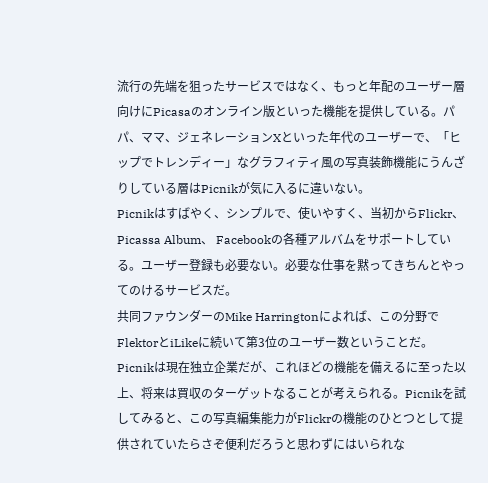流行の先端を狙ったサービスではなく、もっと年配のユーザー層向けにPicasaのオンライン版といった機能を提供している。パパ、ママ、ジェネレーションXといった年代のユーザーで、「ヒップでトレンディー」なグラフィティ風の写真装飾機能にうんざりしている層はPicnikが気に入るに違いない。
Picnikはすばやく、シンプルで、使いやすく、当初からFlickr、Picassa Album、 Facebookの各種アルバムをサポートしている。ユーザー登録も必要ない。必要な仕事を黙ってきちんとやってのけるサービスだ。
共同ファウンダーのMike Harringtonによれば、この分野でFlektorとiLikeに続いて第3位のユーザー数ということだ。Picnikは現在独立企業だが、これほどの機能を備えるに至った以上、将来は買収のターゲットなることが考えられる。Picnikを試してみると、この写真編集能力がFlickrの機能のひとつとして提供されていたらさぞ便利だろうと思わずにはいられな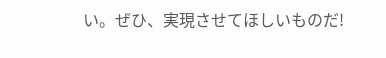い。ぜひ、実現させてほしいものだ!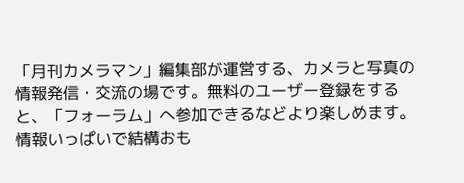「月刊カメラマン」編集部が運営する、カメラと写真の情報発信・交流の場です。無料のユーザー登録をすると、「フォーラム」へ参加できるなどより楽しめます。情報いっぱいで結構おも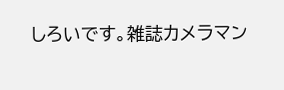しろいです。雑誌カメラマン